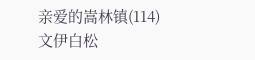亲爱的嵩林镇(114)
文伊白松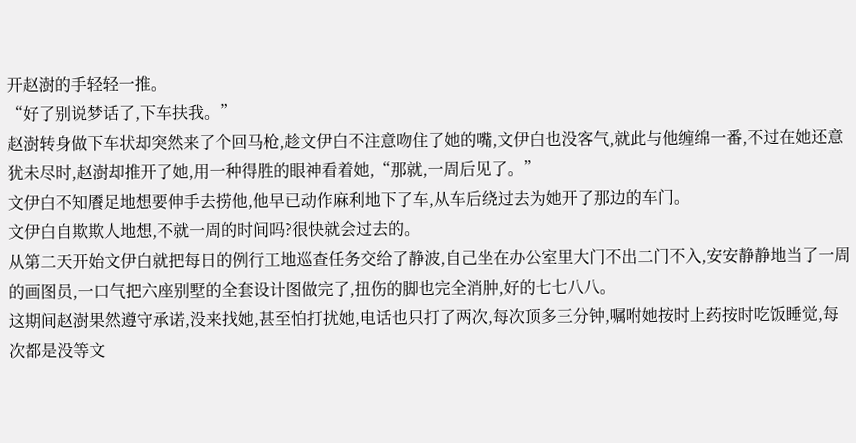开赵澍的手轻轻一推。
“好了别说梦话了,下车扶我。”
赵澍转身做下车状却突然来了个回马枪,趁文伊白不注意吻住了她的嘴,文伊白也没客气,就此与他缠绵一番,不过在她还意犹未尽时,赵澍却推开了她,用一种得胜的眼神看着她,“那就,一周后见了。”
文伊白不知餍足地想要伸手去捞他,他早已动作麻利地下了车,从车后绕过去为她开了那边的车门。
文伊白自欺欺人地想,不就一周的时间吗?很快就会过去的。
从第二天开始文伊白就把每日的例行工地巡查任务交给了静波,自己坐在办公室里大门不出二门不入,安安静静地当了一周的画图员,一口气把六座别墅的全套设计图做完了,扭伤的脚也完全消肿,好的七七八八。
这期间赵澍果然遵守承诺,没来找她,甚至怕打扰她,电话也只打了两次,每次顶多三分钟,嘱咐她按时上药按时吃饭睡觉,每次都是没等文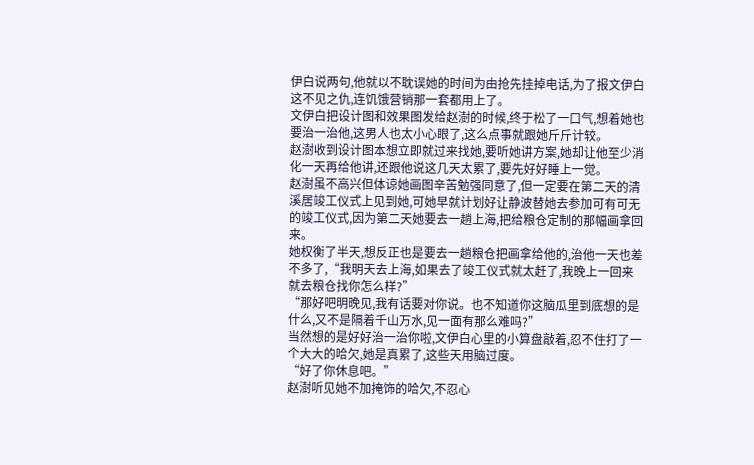伊白说两句,他就以不耽误她的时间为由抢先挂掉电话,为了报文伊白这不见之仇,连饥饿营销那一套都用上了。
文伊白把设计图和效果图发给赵澍的时候,终于松了一口气,想着她也要治一治他,这男人也太小心眼了,这么点事就跟她斤斤计较。
赵澍收到设计图本想立即就过来找她,要听她讲方案,她却让他至少消化一天再给他讲,还跟他说这几天太累了,要先好好睡上一觉。
赵澍虽不高兴但体谅她画图辛苦勉强同意了,但一定要在第二天的清溪居竣工仪式上见到她,可她早就计划好让静波替她去参加可有可无的竣工仪式,因为第二天她要去一趟上海,把给粮仓定制的那幅画拿回来。
她权衡了半天,想反正也是要去一趟粮仓把画拿给他的,治他一天也差不多了,“我明天去上海,如果去了竣工仪式就太赶了,我晚上一回来就去粮仓找你怎么样?”
“那好吧明晚见,我有话要对你说。也不知道你这脑瓜里到底想的是什么,又不是隔着千山万水,见一面有那么难吗?”
当然想的是好好治一治你啦,文伊白心里的小算盘敲着,忍不住打了一个大大的哈欠,她是真累了,这些天用脑过度。
“好了你休息吧。”
赵澍听见她不加掩饰的哈欠,不忍心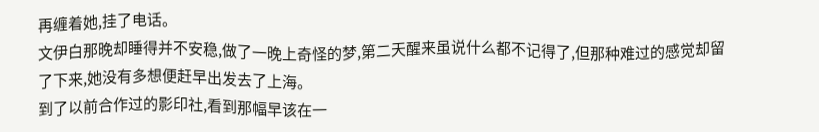再缠着她,挂了电话。
文伊白那晚却睡得并不安稳,做了一晚上奇怪的梦,第二天醒来虽说什么都不记得了,但那种难过的感觉却留了下来,她没有多想便赶早出发去了上海。
到了以前合作过的影印社,看到那幅早该在一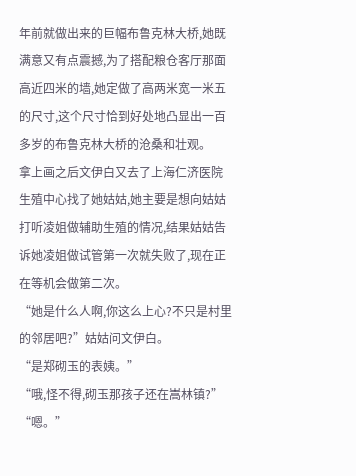年前就做出来的巨幅布鲁克林大桥,她既满意又有点震撼,为了搭配粮仓客厅那面高近四米的墙,她定做了高两米宽一米五的尺寸,这个尺寸恰到好处地凸显出一百多岁的布鲁克林大桥的沧桑和壮观。
拿上画之后文伊白又去了上海仁济医院生殖中心找了她姑姑,她主要是想向姑姑打听凌姐做辅助生殖的情况,结果姑姑告诉她凌姐做试管第一次就失败了,现在正在等机会做第二次。
“她是什么人啊,你这么上心?不只是村里的邻居吧?”姑姑问文伊白。
“是郑砌玉的表姨。”
“哦,怪不得,砌玉那孩子还在嵩林镇?”
“嗯。”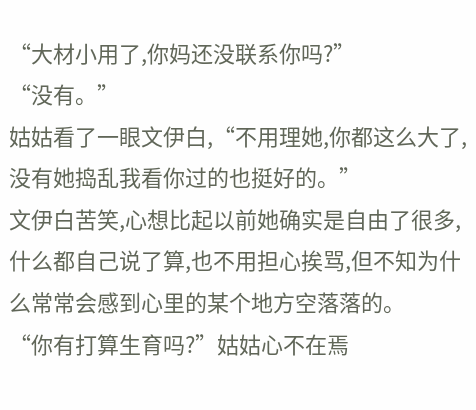“大材小用了,你妈还没联系你吗?”
“没有。”
姑姑看了一眼文伊白,“不用理她,你都这么大了,没有她捣乱我看你过的也挺好的。”
文伊白苦笑,心想比起以前她确实是自由了很多,什么都自己说了算,也不用担心挨骂,但不知为什么常常会感到心里的某个地方空落落的。
“你有打算生育吗?”姑姑心不在焉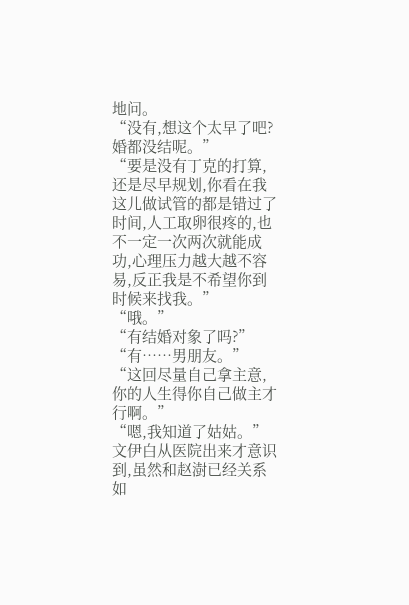地问。
“没有,想这个太早了吧?婚都没结呢。”
“要是没有丁克的打算,还是尽早规划,你看在我这儿做试管的都是错过了时间,人工取卵很疼的,也不一定一次两次就能成功,心理压力越大越不容易,反正我是不希望你到时候来找我。”
“哦。”
“有结婚对象了吗?”
“有……男朋友。”
“这回尽量自己拿主意,你的人生得你自己做主才行啊。”
“嗯,我知道了姑姑。”
文伊白从医院出来才意识到,虽然和赵澍已经关系如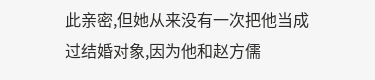此亲密,但她从来没有一次把他当成过结婚对象,因为他和赵方儒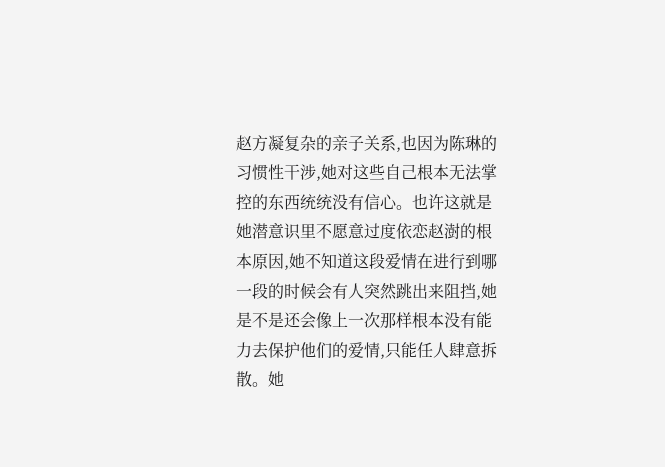赵方凝复杂的亲子关系,也因为陈琳的习惯性干涉,她对这些自己根本无法掌控的东西统统没有信心。也许这就是她潜意识里不愿意过度依恋赵澍的根本原因,她不知道这段爱情在进行到哪一段的时候会有人突然跳出来阻挡,她是不是还会像上一次那样根本没有能力去保护他们的爱情,只能任人肆意拆散。她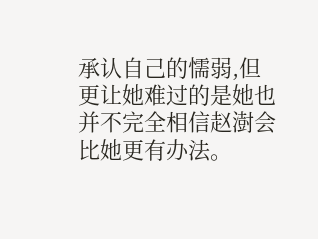承认自己的懦弱,但更让她难过的是她也并不完全相信赵澍会比她更有办法。